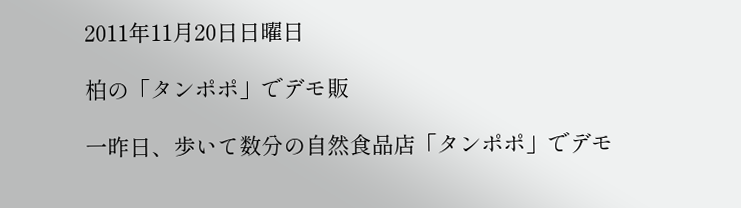2011年11月20日日曜日

柏の「タンポポ」でデモ販

一昨日、歩いて数分の自然食品店「タンポポ」でデモ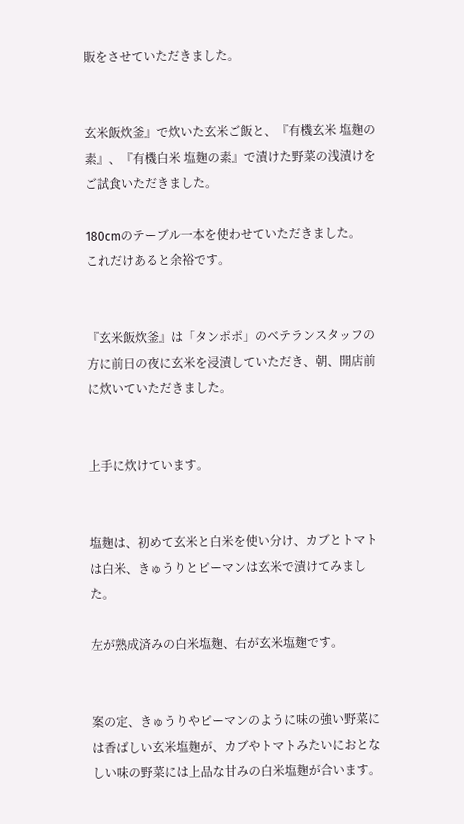販をさせていただきました。


玄米飯炊釜』で炊いた玄米ご飯と、『有機玄米 塩麹の素』、『有機白米 塩麹の素』で漬けた野菜の浅漬けをご試食いただきました。

180cmのテーブル一本を使わせていただきました。
これだけあると余裕です。


『玄米飯炊釜』は「タンポポ」のベテランスタッフの方に前日の夜に玄米を浸漬していただき、朝、開店前に炊いていただきました。


上手に炊けています。


塩麹は、初めて玄米と白米を使い分け、カブとトマトは白米、きゅうりとピーマンは玄米で漬けてみました。

左が熟成済みの白米塩麹、右が玄米塩麹です。


案の定、きゅうりやピーマンのように味の強い野菜には香ばしい玄米塩麹が、カブやトマトみたいにおとなしい味の野菜には上品な甘みの白米塩麹が合います。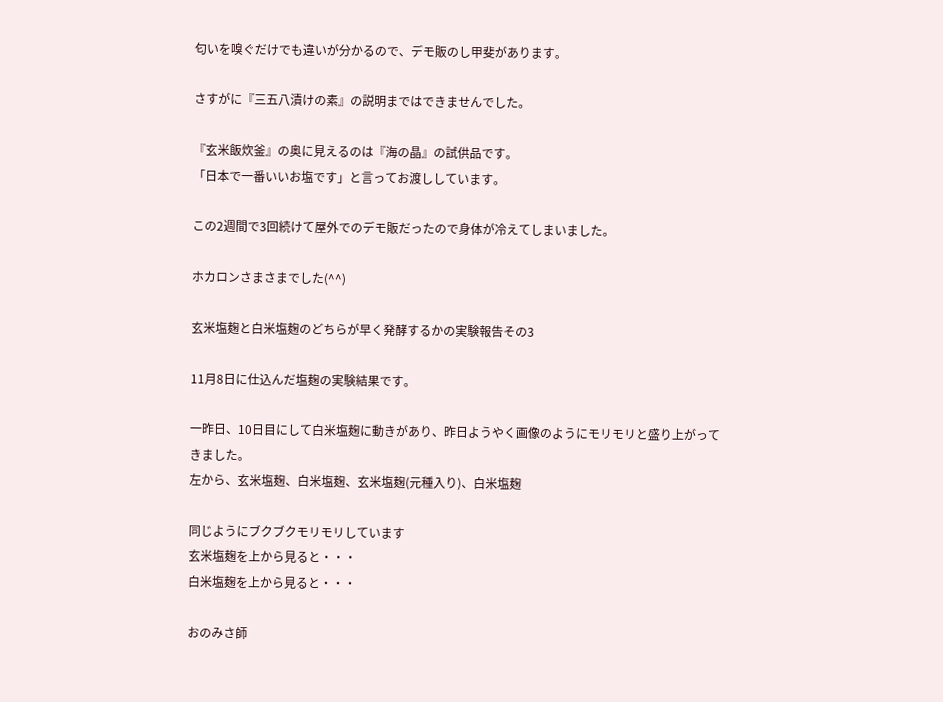匂いを嗅ぐだけでも違いが分かるので、デモ販のし甲斐があります。

さすがに『三五八漬けの素』の説明まではできませんでした。

『玄米飯炊釜』の奥に見えるのは『海の晶』の試供品です。
「日本で一番いいお塩です」と言ってお渡ししています。

この2週間で3回続けて屋外でのデモ販だったので身体が冷えてしまいました。

ホカロンさまさまでした(^^)

玄米塩麹と白米塩麹のどちらが早く発酵するかの実験報告その3

11月8日に仕込んだ塩麹の実験結果です。

一昨日、10日目にして白米塩麹に動きがあり、昨日ようやく画像のようにモリモリと盛り上がってきました。
左から、玄米塩麹、白米塩麹、玄米塩麹(元種入り)、白米塩麹

同じようにブクブクモリモリしています
玄米塩麹を上から見ると・・・
白米塩麹を上から見ると・・・

おのみさ師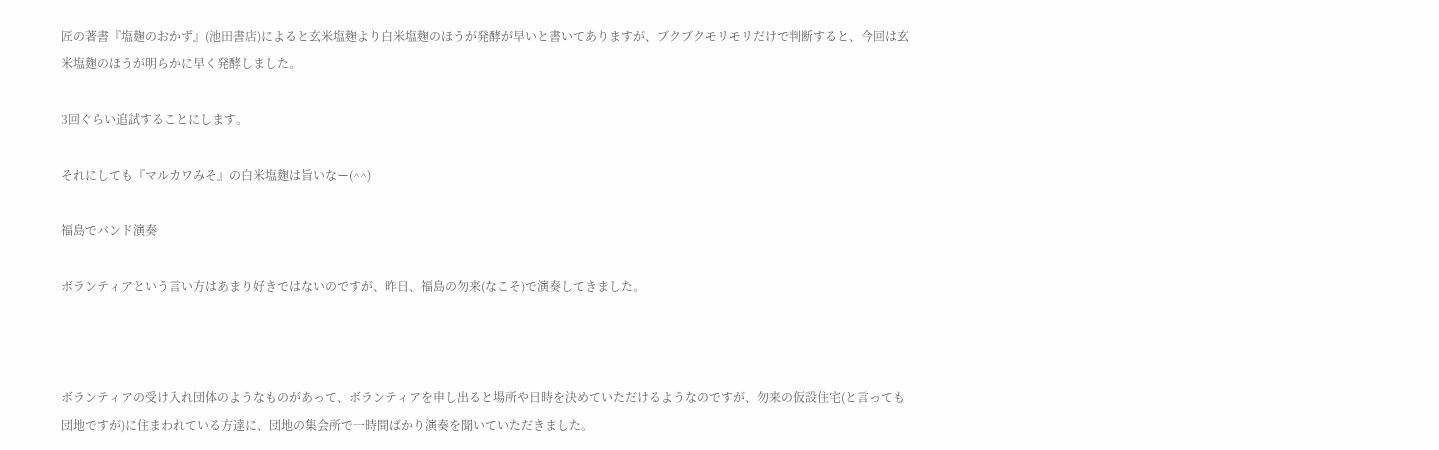匠の著書『塩麹のおかず』(池田書店)によると玄米塩麹より白米塩麹のほうが発酵が早いと書いてありますが、ブクブクモリモリだけで判断すると、今回は玄米塩麹のほうが明らかに早く発酵しました。

3回ぐらい追試することにします。

それにしても『マルカワみそ』の白米塩麹は旨いなー(^^)

福島でバンド演奏

ボランティアという言い方はあまり好きではないのですが、昨日、福島の勿来(なこそ)で演奏してきました。



ボランティアの受け入れ団体のようなものがあって、ボランティアを申し出ると場所や日時を決めていただけるようなのですが、勿来の仮設住宅(と言っても団地ですが)に住まわれている方達に、団地の集会所で一時間ばかり演奏を聞いていただきました。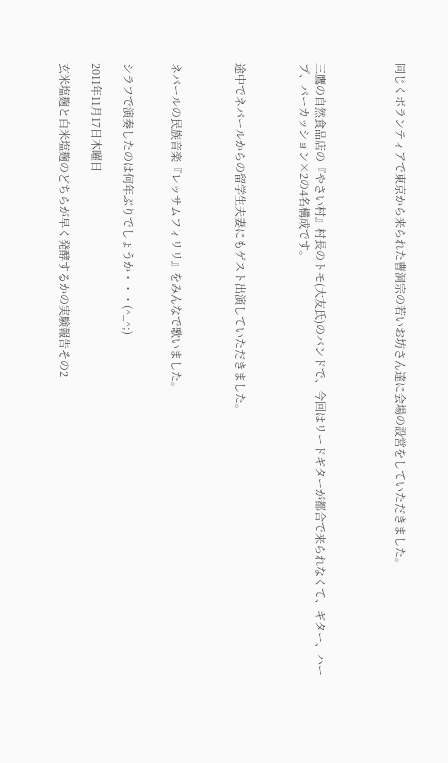同じくボランティアで東京から来られた曹洞宗の若いお坊さん達に会場の設営をしていただきました。




三鷹の自然食品店の『やさい村』村長のトモ(大友氏)のバンドで、今回はリードギターが都合で来られなくて、ギター、ハープ、パーカッション×2の4名構成です。



途中でネパールからの留学生夫妻にもゲスト出演していただきました。



ネパールの民族音楽『レッサムフィリリ』をみんなで歌いました。


シラフで演奏したのは何年ぶりでしょうか・・・(^_^;)

2011年11月17日木曜日

玄米塩麹と白米塩麹のどちらが早く発酵するかの実験報告その2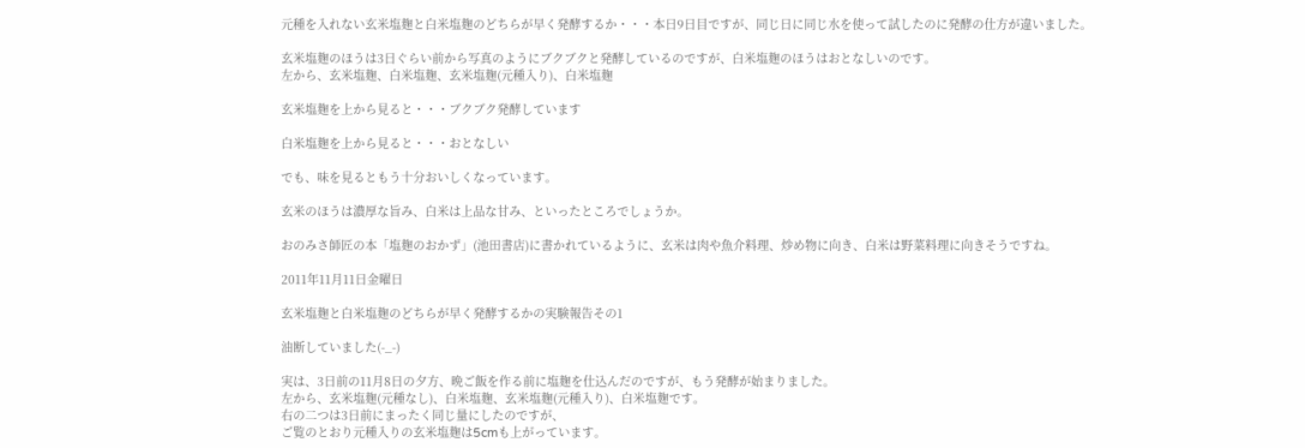元種を入れない玄米塩麹と白米塩麹のどちらが早く発酵するか・・・本日9日目ですが、同じ日に同じ水を使って試したのに発酵の仕方が違いました。

玄米塩麹のほうは3日ぐらい前から写真のようにブクブクと発酵しているのですが、白米塩麹のほうはおとなしいのです。
左から、玄米塩麹、白米塩麹、玄米塩麹(元種入り)、白米塩麹

玄米塩麹を上から見ると・・・ブクブク発酵しています

白米塩麹を上から見ると・・・おとなしい

でも、味を見るともう十分おいしくなっています。

玄米のほうは濃厚な旨み、白米は上品な甘み、といったところでしょうか。

おのみさ師匠の本「塩麹のおかず」(池田書店)に書かれているように、玄米は肉や魚介料理、炒め物に向き、白米は野菜料理に向きそうですね。

2011年11月11日金曜日

玄米塩麹と白米塩麹のどちらが早く発酵するかの実験報告その1

油断していました(-_-)

実は、3日前の11月8日の夕方、晩ご飯を作る前に塩麹を仕込んだのですが、もう発酵が始まりました。
左から、玄米塩麹(元種なし)、白米塩麹、玄米塩麹(元種入り)、白米塩麹です。
右の二つは3日前にまったく同じ量にしたのですが、
ご覧のとおり元種入りの玄米塩麹は5cmも上がっています。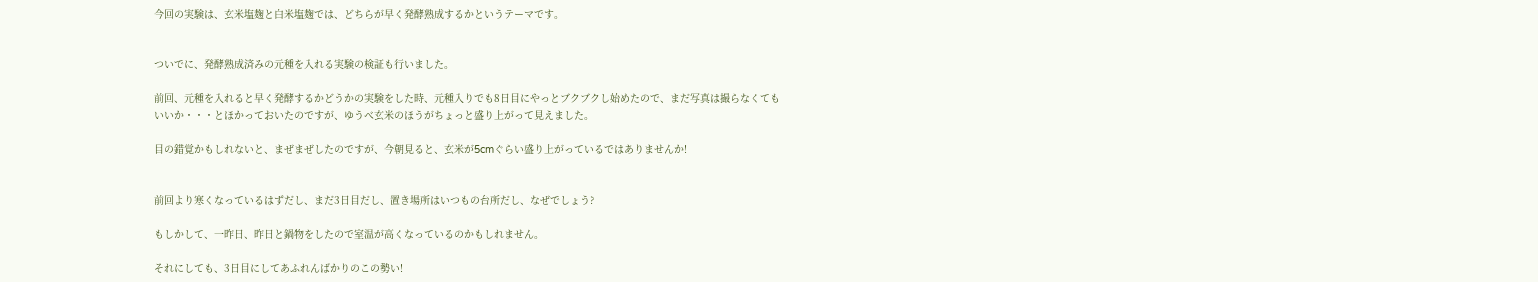今回の実験は、玄米塩麹と白米塩麹では、どちらが早く発酵熟成するかというテーマです。


ついでに、発酵熟成済みの元種を入れる実験の検証も行いました。

前回、元種を入れると早く発酵するかどうかの実験をした時、元種入りでも8日目にやっとブクブクし始めたので、まだ写真は撮らなくてもいいか・・・とほかっておいたのですが、ゆうべ玄米のほうがちょっと盛り上がって見えました。

目の錯覚かもしれないと、まぜまぜしたのですが、今朝見ると、玄米が5cmぐらい盛り上がっているではありませんか!


前回より寒くなっているはずだし、まだ3日目だし、置き場所はいつもの台所だし、なぜでしょう?

もしかして、一昨日、昨日と鍋物をしたので室温が高くなっているのかもしれません。

それにしても、3日目にしてあふれんばかりのこの勢い!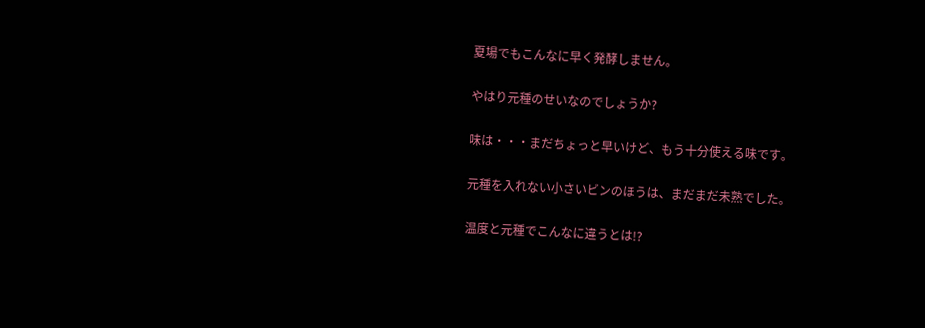夏場でもこんなに早く発酵しません。

やはり元種のせいなのでしょうか?

味は・・・まだちょっと早いけど、もう十分使える味です。

元種を入れない小さいビンのほうは、まだまだ未熟でした。

温度と元種でこんなに違うとは!?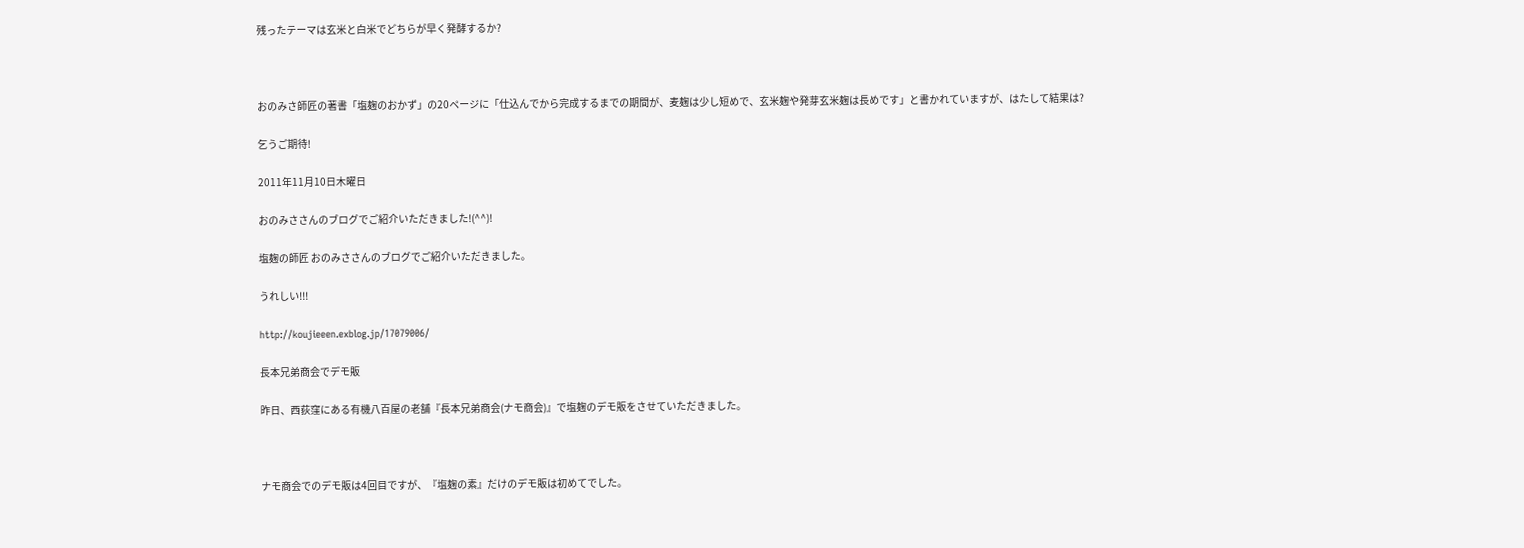残ったテーマは玄米と白米でどちらが早く発酵するか?



おのみさ師匠の著書「塩麹のおかず」の20ページに「仕込んでから完成するまでの期間が、麦麹は少し短めで、玄米麹や発芽玄米麹は長めです」と書かれていますが、はたして結果は?

乞うご期待!

2011年11月10日木曜日

おのみささんのブログでご紹介いただきました!(^^)!

塩麹の師匠 おのみささんのブログでご紹介いただきました。

うれしい!!!

http://koujieeen.exblog.jp/17079006/

長本兄弟商会でデモ販

昨日、西荻窪にある有機八百屋の老舗『長本兄弟商会(ナモ商会)』で塩麹のデモ販をさせていただきました。



ナモ商会でのデモ販は4回目ですが、『塩麹の素』だけのデモ販は初めてでした。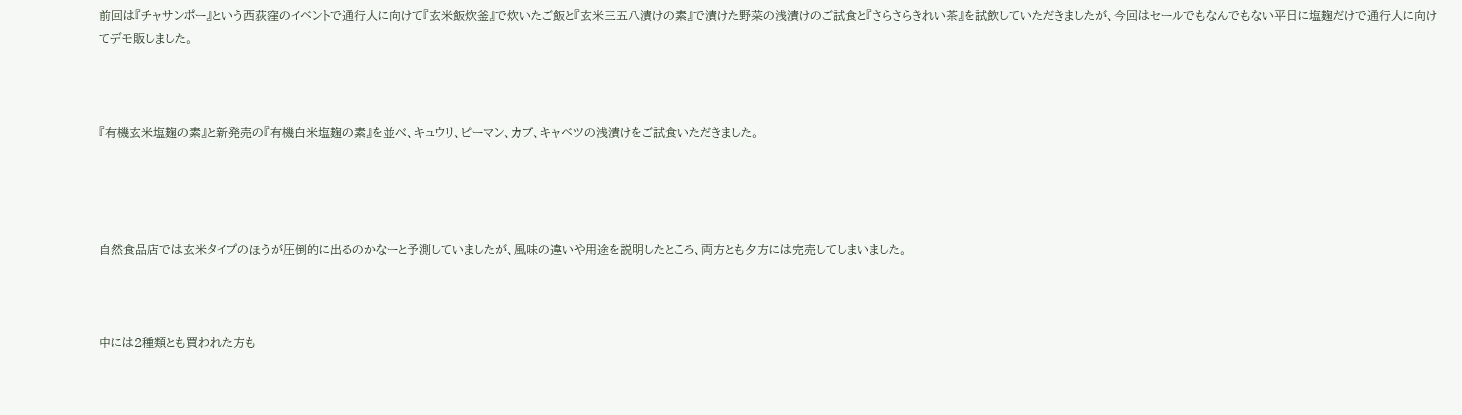前回は『チャサンポー』という西荻窪のイベントで通行人に向けて『玄米飯炊釜』で炊いたご飯と『玄米三五八漬けの素』で漬けた野菜の浅漬けのご試食と『さらさらきれい茶』を試飲していただきましたが、今回はセールでもなんでもない平日に塩麹だけで通行人に向けてデモ販しました。



『有機玄米塩麹の素』と新発売の『有機白米塩麹の素』を並べ、キュウリ、ピーマン、カブ、キャベツの浅漬けをご試食いただきました。




自然食品店では玄米タイプのほうが圧倒的に出るのかなーと予測していましたが、風味の違いや用途を説明したところ、両方とも夕方には完売してしまいました。



中には2種類とも買われた方も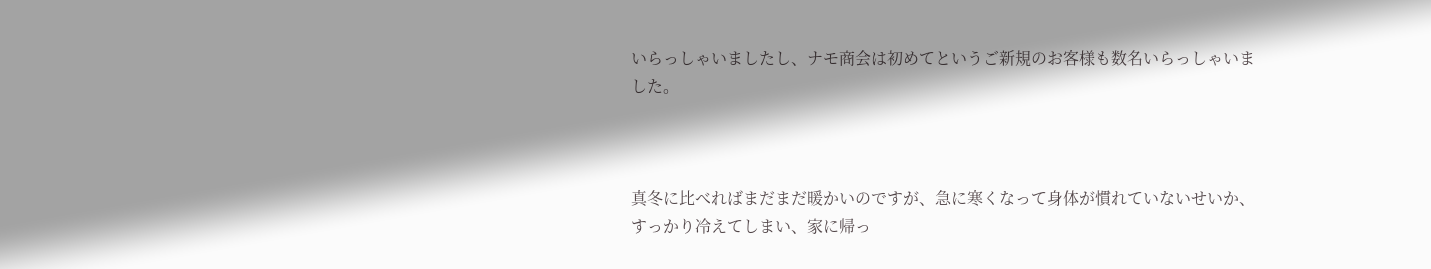いらっしゃいましたし、ナモ商会は初めてというご新規のお客様も数名いらっしゃいました。



真冬に比べればまだまだ暖かいのですが、急に寒くなって身体が慣れていないせいか、すっかり冷えてしまい、家に帰っ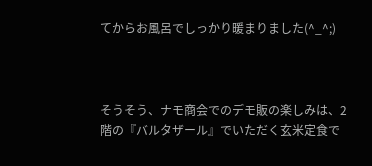てからお風呂でしっかり暖まりました(^_^;)



そうそう、ナモ商会でのデモ販の楽しみは、2階の『バルタザール』でいただく玄米定食で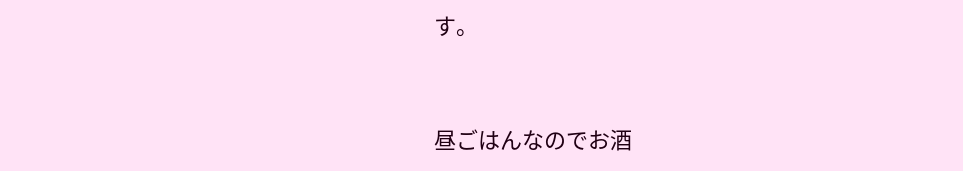す。



昼ごはんなのでお酒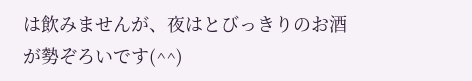は飲みませんが、夜はとびっきりのお酒が勢ぞろいです(^^)